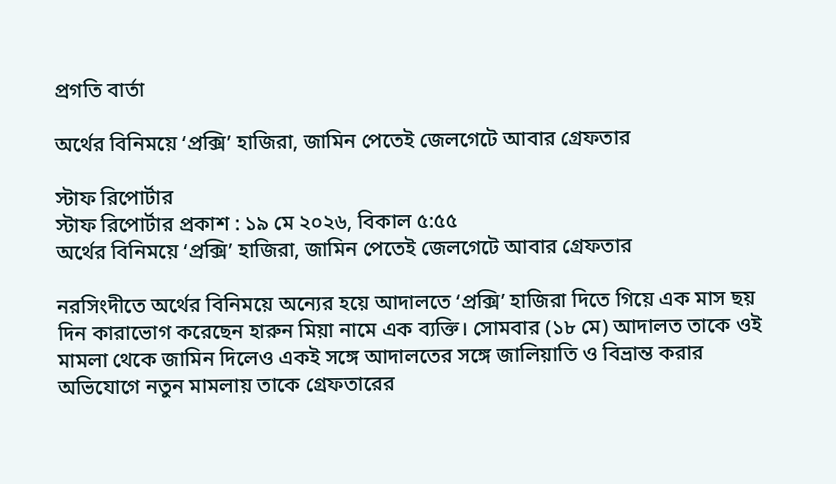প্রগতি বার্তা

অর্থের বিনিময়ে ‘প্রক্সি’ হাজিরা, জামিন পেতেই জেলগেটে আবার গ্রেফতার

স্টাফ রিপোর্টার
স্টাফ রিপোর্টার প্রকাশ : ১৯ মে ২০২৬, বিকাল ৫:৫৫
অর্থের বিনিময়ে ‘প্রক্সি’ হাজিরা, জামিন পেতেই জেলগেটে আবার গ্রেফতার

নরসিংদীতে অর্থের বিনিময়ে অন্যের হয়ে আদালতে ‘প্রক্সি’ হাজিরা দিতে গিয়ে এক মাস ছয় দিন কারাভোগ করেছেন হারুন মিয়া নামে এক ব্যক্তি। সোমবার (১৮ মে) আদালত তাকে ওই মামলা থেকে জামিন দিলেও একই সঙ্গে আদালতের সঙ্গে জালিয়াতি ও বিভ্রান্ত করার অভিযোগে নতুন মামলায় তাকে গ্রেফতারের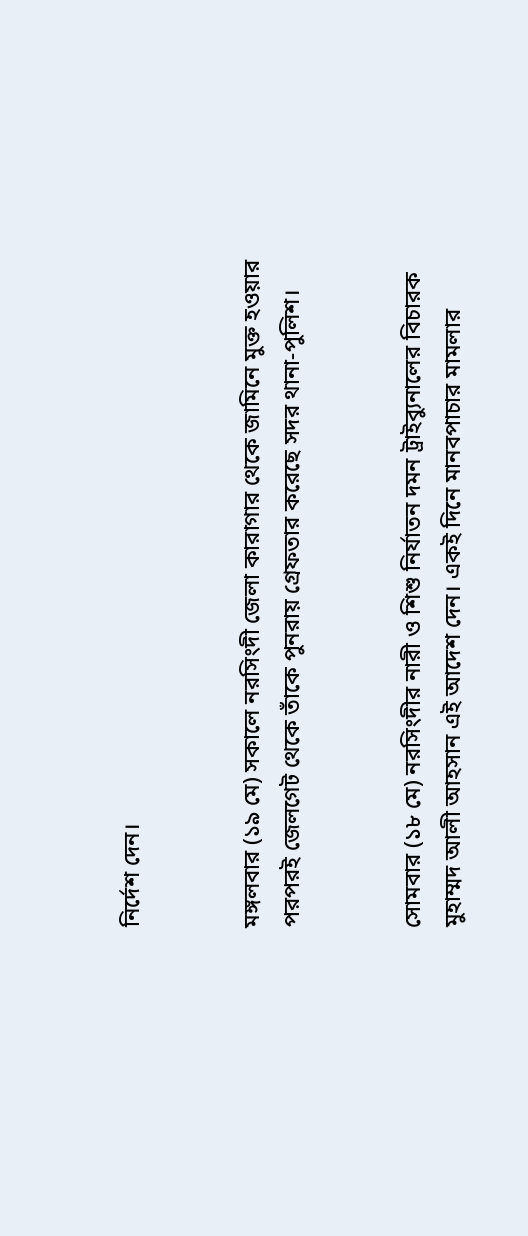নির্দেশ দেন।


মঙ্গলবার (১৯ মে) সকালে নরসিংদী জেলা কারাগার থেকে জামিনে মুক্ত হওয়ার পরপরই জেলগেট থেকে তাঁকে পুনরায় গ্রেফতার করেছে সদর থানা-পুলিশ।


সোমবার (১৮ মে) নরসিংদীর নারী ও শিশু নির্যাতন দমন ট্রাইব্যুনালের বিচারক মুহাম্মদ আলী আহসান এই আদেশ দেন। একই দিনে মানবপাচার মামলার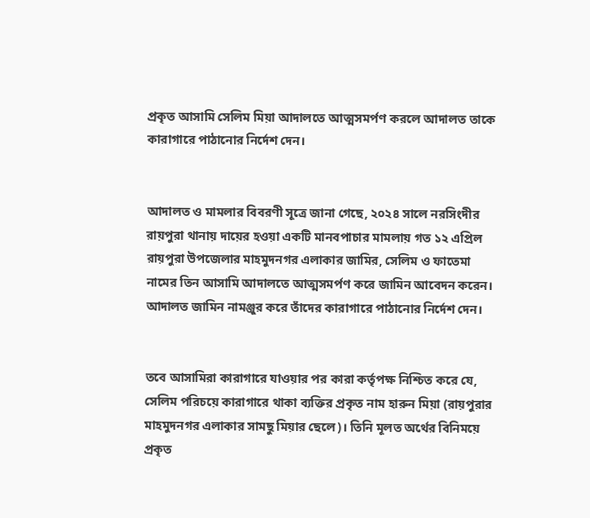প্রকৃত আসামি সেলিম মিয়া আদালতে আত্মসমর্পণ করলে আদালত তাকে কারাগারে পাঠানোর নির্দেশ দেন।


আদালত ও মামলার বিবরণী সূত্রে জানা গেছে, ২০২৪ সালে নরসিংদীর রায়পুরা থানায় দায়ের হওয়া একটি মানবপাচার মামলায় গত ১২ এপ্রিল রায়পুরা উপজেলার মাহমুদনগর এলাকার জামির, সেলিম ও ফাতেমা নামের তিন আসামি আদালতে আত্মসমর্পণ করে জামিন আবেদন করেন। আদালত জামিন নামঞ্জুর করে তাঁদের কারাগারে পাঠানোর নির্দেশ দেন।


তবে আসামিরা কারাগারে যাওয়ার পর কারা কর্তৃপক্ষ নিশ্চিত করে যে, সেলিম পরিচয়ে কারাগারে থাকা ব্যক্তির প্রকৃত নাম হারুন মিয়া (রায়পুরার মাহমুদনগর এলাকার সামছু মিয়ার ছেলে)। তিনি মূলত অর্থের বিনিময়ে প্রকৃত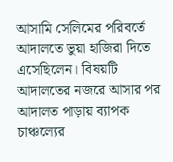আসামি সেলিমের পরিবর্তে আদালতে ভুয়া হাজিরা দিতে এসেছিলেন। বিষয়টি আদালতের নজরে আসার পর আদালত পাড়ায় ব্যাপক চাঞ্চল্যের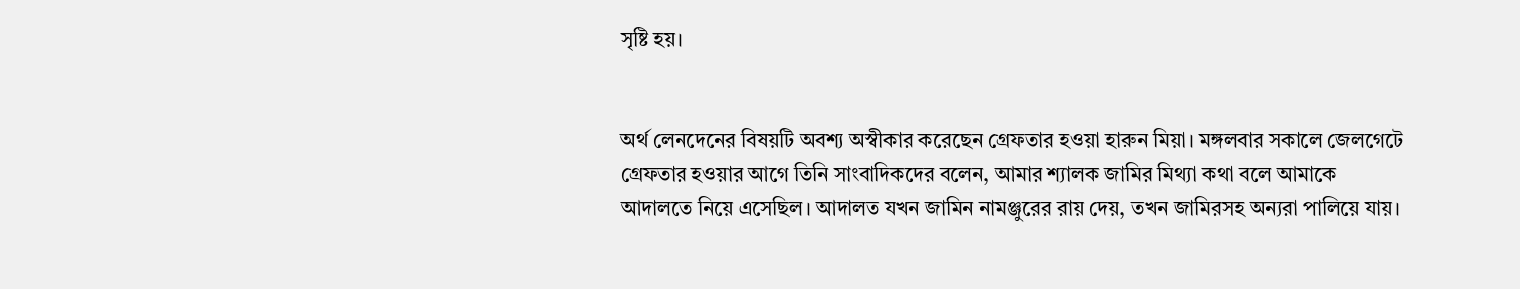সৃষ্টি হয়।


অর্থ লেনদেনের বিষয়টি অবশ্য অস্বীকার করেছেন গ্রেফতার হওয়া হারুন মিয়া। মঙ্গলবার সকালে জেলগেটে গ্রেফতার হওয়ার আগে তিনি সাংবাদিকদের বলেন, আমার শ্যালক জামির মিথ্যা কথা বলে আমাকে আদালতে নিয়ে এসেছিল। আদালত যখন জামিন নামঞ্জুরের রায় দেয়, তখন জামিরসহ অন্যরা পালিয়ে যায়।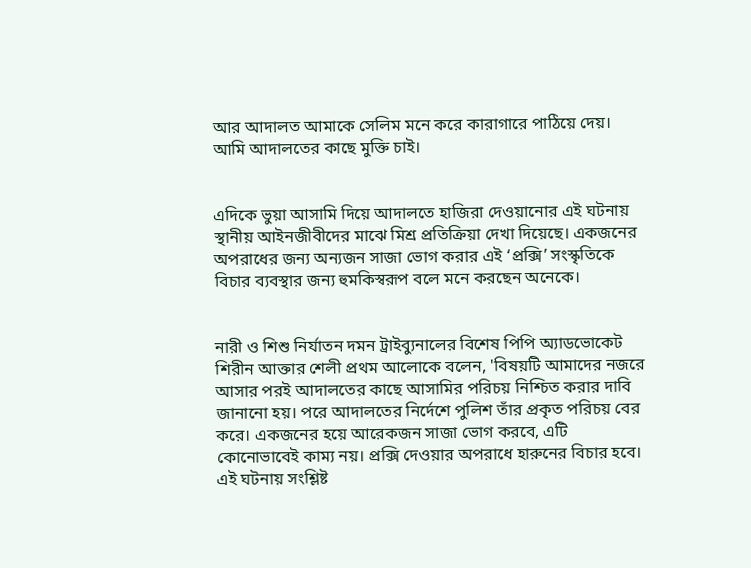আর আদালত আমাকে সেলিম মনে করে কারাগারে পাঠিয়ে দেয়। আমি আদালতের কাছে মুক্তি চাই।


এদিকে ভুয়া আসামি দিয়ে আদালতে হাজিরা দেওয়ানোর এই ঘটনায় স্থানীয় আইনজীবীদের মাঝে মিশ্র প্রতিক্রিয়া দেখা দিয়েছে। একজনের অপরাধের জন্য অন্যজন সাজা ভোগ করার এই ‘প্রক্সি’ সংস্কৃতিকে বিচার ব্যবস্থার জন্য হুমকিস্বরূপ বলে মনে করছেন অনেকে।


নারী ও শিশু নির্যাতন দমন ট্রাইব্যুনালের বিশেষ পিপি অ্যাডভোকেট শিরীন আক্তার শেলী প্রথম আলোকে বলেন, 'বিষয়টি আমাদের নজরে আসার পরই আদালতের কাছে আসামির পরিচয় নিশ্চিত করার দাবি জানানো হয়। পরে আদালতের নির্দেশে পুলিশ তাঁর প্রকৃত পরিচয় বের করে। একজনের হয়ে আরেকজন সাজা ভোগ করবে, এটি কোনোভাবেই কাম্য নয়। প্রক্সি দেওয়ার অপরাধে হারুনের বিচার হবে। এই ঘটনায় সংশ্লিষ্ট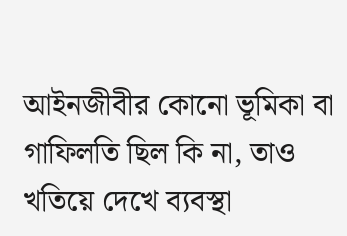আইনজীবীর কোনো ভূমিকা বা গাফিলতি ছিল কি না, তাও খতিয়ে দেখে ব্যবস্থা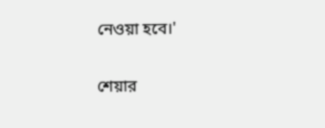নেওয়া হবে।'

শেয়ার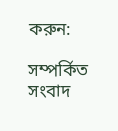করুন:

সম্পর্কিত সংবাদ